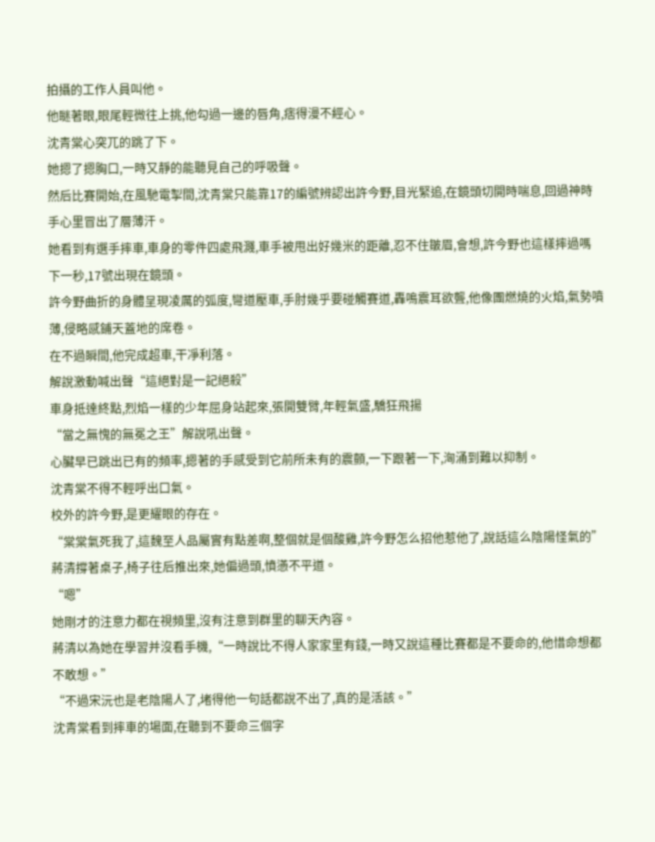拍攝的工作人員叫他。
他瞇著眼,眼尾輕微往上挑,他勾過一邊的唇角,痞得漫不經心。
沈青棠心突兀的跳了下。
她摁了摁胸口,一時又靜的能聽見自己的呼吸聲。
然后比賽開始,在風馳電掣間,沈青棠只能靠17的編號辨認出許今野,目光緊追,在鏡頭切開時喘息,回過神時手心里冒出了層薄汗。
她看到有選手摔車,車身的零件四處飛濺,車手被甩出好幾米的距離,忍不住皺眉,會想,許今野也這樣摔過嗎
下一秒,17號出現在鏡頭。
許今野曲折的身體呈現凌厲的弧度,彎道壓車,手肘幾乎要碰觸賽道,轟鳴震耳欲聾,他像團燃燒的火焰,氣勢噴薄,侵略感鋪天蓋地的席卷。
在不過瞬間,他完成超車,干凈利落。
解說激動喊出聲“這絕對是一記絕殺”
車身抵達終點,烈焰一樣的少年屈身站起來,張開雙臂,年輕氣盛,驕狂飛揚
“當之無愧的無冕之王”解說吼出聲。
心臟早已跳出已有的頻率,摁著的手感受到它前所未有的震顫,一下跟著一下,洶涌到難以抑制。
沈青棠不得不輕呼出口氣。
校外的許今野,是更耀眼的存在。
“棠棠氣死我了,這魏至人品屬實有點差啊,整個就是個酸雞,許今野怎么招他惹他了,說話這么陰陽怪氣的”
蔣清撐著桌子,椅子往后推出來,她偏過頭,憤懣不平道。
“嗯”
她剛才的注意力都在視頻里,沒有注意到群里的聊天內容。
蔣清以為她在學習并沒看手機,“一時說比不得人家家里有錢,一時又說這種比賽都是不要命的,他惜命想都不敢想。”
“不過宋沅也是老陰陽人了,堵得他一句話都說不出了,真的是活該。”
沈青棠看到摔車的場面,在聽到不要命三個字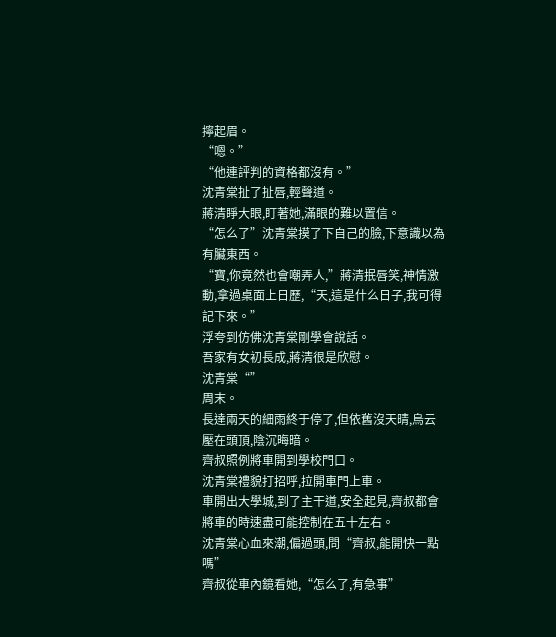擰起眉。
“嗯。”
“他連評判的資格都沒有。”
沈青棠扯了扯唇,輕聲道。
蔣清睜大眼,盯著她,滿眼的難以置信。
“怎么了”沈青棠摸了下自己的臉,下意識以為有臟東西。
“寶,你竟然也會嘲弄人,”蔣清抿唇笑,神情激動,拿過桌面上日歷,“天,這是什么日子,我可得記下來。”
浮夸到仿佛沈青棠剛學會說話。
吾家有女初長成,蔣清很是欣慰。
沈青棠“”
周末。
長達兩天的細雨終于停了,但依舊沒天晴,烏云壓在頭頂,陰沉晦暗。
齊叔照例將車開到學校門口。
沈青棠禮貌打招呼,拉開車門上車。
車開出大學城,到了主干道,安全起見,齊叔都會將車的時速盡可能控制在五十左右。
沈青棠心血來潮,偏過頭,問“齊叔,能開快一點嗎”
齊叔從車內鏡看她,“怎么了,有急事”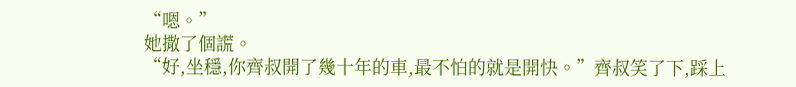“嗯。”
她撒了個謊。
“好,坐穩,你齊叔開了幾十年的車,最不怕的就是開快。”齊叔笑了下,踩上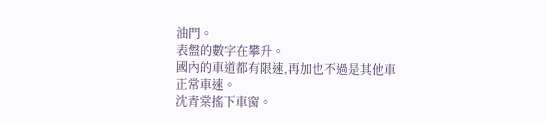油門。
表盤的數字在攀升。
國內的車道都有限速,再加也不過是其他車正常車速。
沈青棠搖下車窗。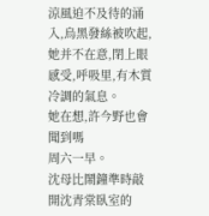涼風迫不及待的涌入,烏黑發絲被吹起,她并不在意,閉上眼感受,呼吸里,有木質冷調的氣息。
她在想,許今野也會聞到嗎
周六一早。
沈母比鬧鐘準時敲開沈青棠臥室的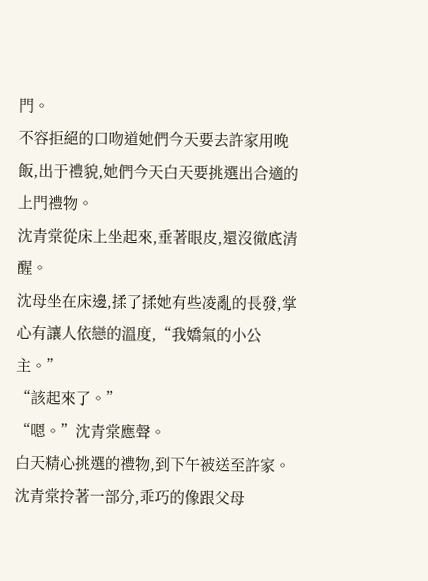門。
不容拒絕的口吻道她們今天要去許家用晚飯,出于禮貌,她們今天白天要挑選出合適的上門禮物。
沈青棠從床上坐起來,垂著眼皮,還沒徹底清醒。
沈母坐在床邊,揉了揉她有些凌亂的長發,掌心有讓人依戀的溫度,“我嬌氣的小公主。”
“該起來了。”
“嗯。”沈青棠應聲。
白天精心挑選的禮物,到下午被送至許家。
沈青棠拎著一部分,乖巧的像跟父母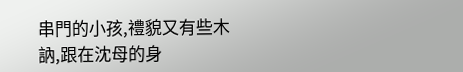串門的小孩,禮貌又有些木訥,跟在沈母的身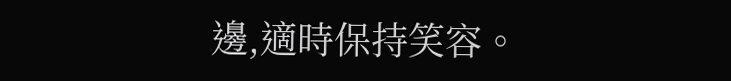邊,適時保持笑容。